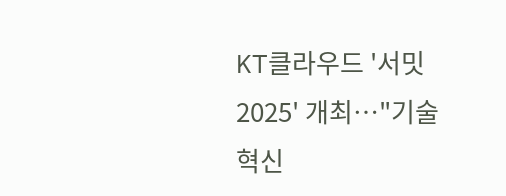KT클라우드 '서밋 2025' 개최…"기술 혁신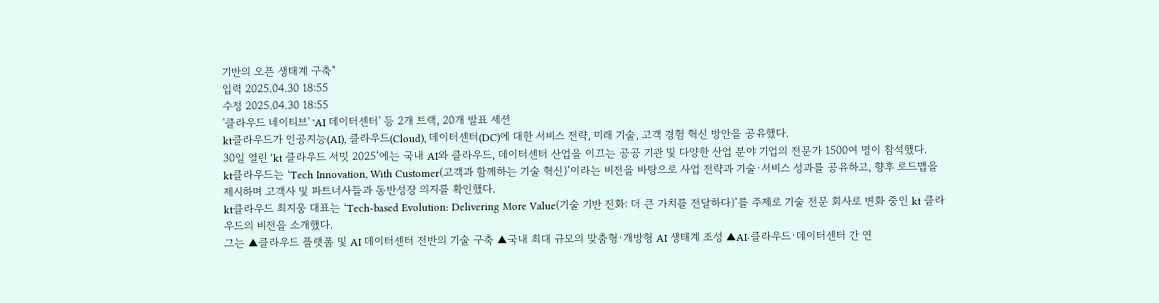기반의 오픈 생태계 구축"
입력 2025.04.30 18:55
수정 2025.04.30 18:55
'클라우드 네이티브' 'AI 데이터센터' 등 2개 트랙, 20개 발표 세션
kt클라우드가 인공지능(AI), 클라우드(Cloud), 데이터센터(DC)에 대한 서비스 전략, 미래 기술, 고객 경험 혁신 방안을 공유했다.
30일 열린 ‘kt 클라우드 서밋 2025’에는 국내 AI와 클라우드, 데이터센터 산업을 이끄는 공공 기관 및 다양한 산업 분야 기업의 전문가 1500여 명이 참석했다.
kt클라우드는 ‘Tech Innovation, With Customer(고객과 함께하는 기술 혁신)’이라는 비전을 바탕으로 사업 전략과 기술·서비스 성과를 공유하고, 향후 로드맵을 제시하며 고객사 및 파트너사들과 동반성장 의지를 확인했다.
kt클라우드 최지웅 대표는 ‘Tech-based Evolution: Delivering More Value(기술 기반 진화: 더 큰 가치를 전달하다)’를 주제로 기술 전문 회사로 변화 중인 kt 클라우드의 비전을 소개했다.
그는 ▲클라우드 플랫폼 및 AI 데이터센터 전반의 기술 구축 ▲국내 최대 규모의 맞춤형·개방형 AI 생태계 조성 ▲AI·클라우드·데이터센터 간 연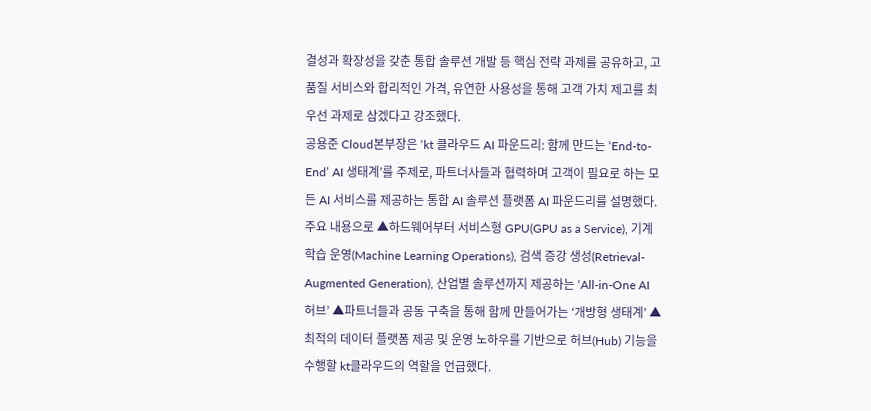결성과 확장성을 갖춘 통합 솔루션 개발 등 핵심 전략 과제를 공유하고, 고품질 서비스와 합리적인 가격, 유연한 사용성을 통해 고객 가치 제고를 최우선 과제로 삼겠다고 강조했다.
공용준 Cloud본부장은 ‘kt 클라우드 AI 파운드리: 함께 만드는 ‘End-to-End’ AI 생태계’를 주제로, 파트너사들과 협력하며 고객이 필요로 하는 모든 AI 서비스를 제공하는 통합 AI 솔루션 플랫폼 AI 파운드리를 설명했다.
주요 내용으로 ▲하드웨어부터 서비스형 GPU(GPU as a Service), 기계학습 운영(Machine Learning Operations), 검색 증강 생성(Retrieval-Augmented Generation), 산업별 솔루션까지 제공하는 ‘All-in-One AI 허브’ ▲파트너들과 공동 구축을 통해 함께 만들어가는 ‘개방형 생태계’ ▲최적의 데이터 플랫폼 제공 및 운영 노하우를 기반으로 허브(Hub) 기능을 수행할 kt클라우드의 역할을 언급했다.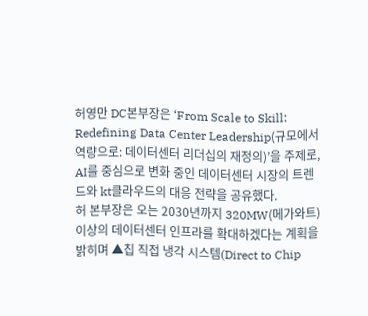허영만 DC본부장은 ‘From Scale to Skill: Redefining Data Center Leadership(규모에서 역량으로: 데이터센터 리더십의 재정의)’을 주제로, AI를 중심으로 변화 중인 데이터센터 시장의 트렌드와 kt클라우드의 대응 전략을 공유했다.
허 본부장은 오는 2030년까지 320MW(메가와트) 이상의 데이터센터 인프라를 확대하겠다는 계획을 밝히며 ▲칩 직접 냉각 시스템(Direct to Chip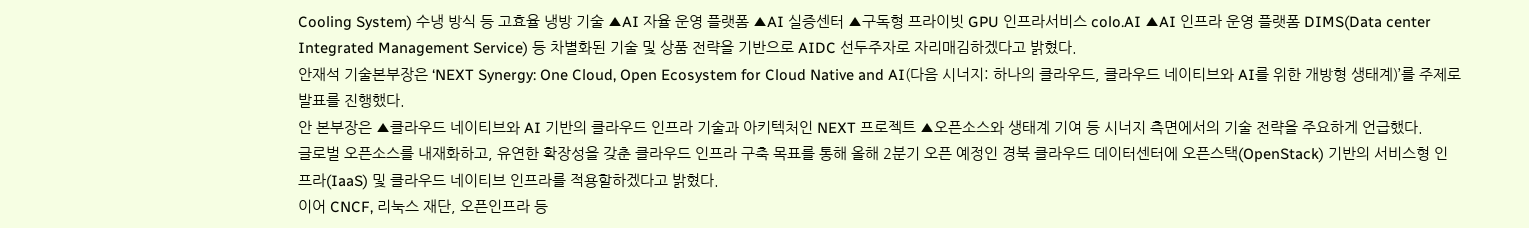Cooling System) 수냉 방식 등 고효율 냉방 기술 ▲AI 자율 운영 플랫폼 ▲AI 실증센터 ▲구독형 프라이빗 GPU 인프라서비스 colo.AI ▲AI 인프라 운영 플랫폼 DIMS(Data center Integrated Management Service) 등 차별화된 기술 및 상품 전략을 기반으로 AIDC 선두주자로 자리매김하겠다고 밝혔다.
안재석 기술본부장은 ‘NEXT Synergy: One Cloud, Open Ecosystem for Cloud Native and AI(다음 시너지: 하나의 클라우드, 클라우드 네이티브와 AI를 위한 개방형 생태계)’를 주제로 발표를 진행했다.
안 본부장은 ▲클라우드 네이티브와 AI 기반의 클라우드 인프라 기술과 아키텍처인 NEXT 프로젝트 ▲오픈소스와 생태계 기여 등 시너지 측면에서의 기술 전략을 주요하게 언급했다.
글로벌 오픈소스를 내재화하고, 유연한 확장성을 갖춘 클라우드 인프라 구축 목표를 통해 올해 2분기 오픈 예정인 경북 클라우드 데이터센터에 오픈스택(OpenStack) 기반의 서비스형 인프라(IaaS) 및 클라우드 네이티브 인프라를 적용할하겠다고 밝혔다.
이어 CNCF, 리눅스 재단, 오픈인프라 등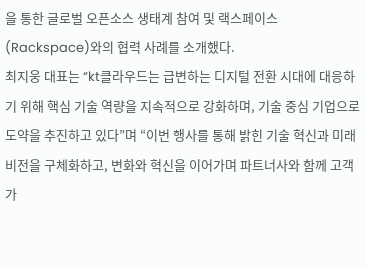을 통한 글로벌 오픈소스 생태계 참여 및 랙스페이스(Rackspace)와의 협력 사례를 소개했다.
최지웅 대표는 “kt클라우드는 급변하는 디지털 전환 시대에 대응하기 위해 핵심 기술 역량을 지속적으로 강화하며, 기술 중심 기업으로 도약을 추진하고 있다”며 “이번 행사를 통해 밝힌 기술 혁신과 미래 비전을 구체화하고, 변화와 혁신을 이어가며 파트너사와 함께 고객 가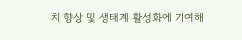치 향상 및 생태계 활성화에 기여해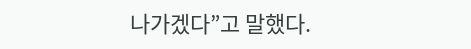나가겠다”고 말했다.